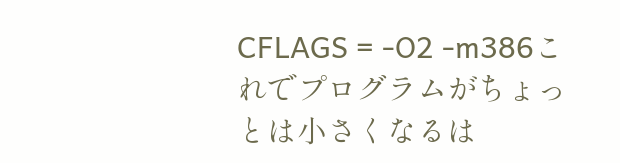CFLAGS = -O2 -m386これでプログラムがちょっとは小さくなるは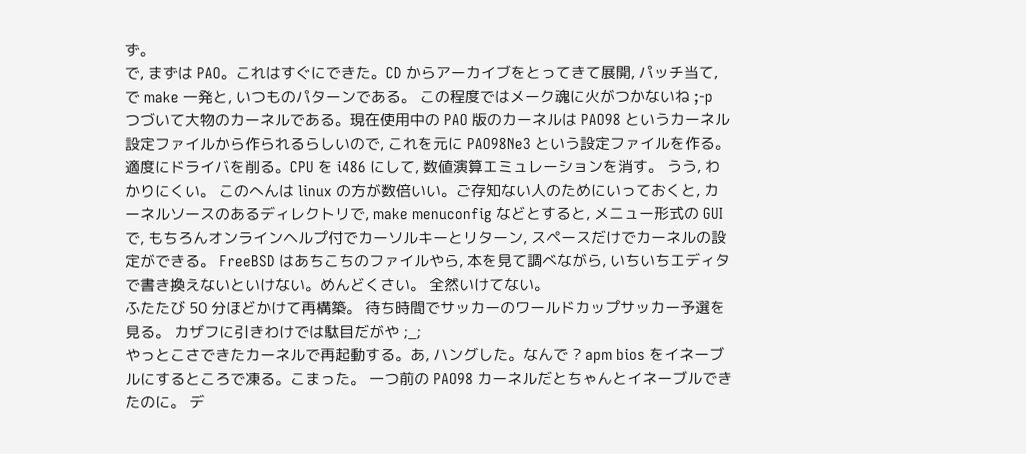ず。
で, まずは PAO。これはすぐにできた。CD からアーカイブをとってきて展開, パッチ当て, で make 一発と, いつものパターンである。 この程度ではメーク魂に火がつかないね ;-p
つづいて大物のカーネルである。現在使用中の PAO 版のカーネルは PAO98 というカーネル設定ファイルから作られるらしいので, これを元に PAO98Ne3 という設定ファイルを作る。 適度にドライバを削る。CPU を i486 にして, 数値演算エミュレーションを消す。 うう, わかりにくい。 このへんは linux の方が数倍いい。ご存知ない人のためにいっておくと, カーネルソースのあるディレクトリで, make menuconfig などとすると, メニュー形式の GUI で, もちろんオンラインヘルプ付でカーソルキーとリターン, スペースだけでカーネルの設定ができる。 FreeBSD はあちこちのファイルやら, 本を見て調べながら, いちいちエディタで書き換えないといけない。めんどくさい。 全然いけてない。
ふたたび 50 分ほどかけて再構築。 待ち時間でサッカーのワールドカップサッカー予選を見る。 カザフに引きわけでは駄目だがや ;_;
やっとこさできたカーネルで再起動する。あ, ハングした。なんで ? apm bios をイネーブルにするところで凍る。こまった。 一つ前の PAO98 カーネルだとちゃんとイネーブルできたのに。 デ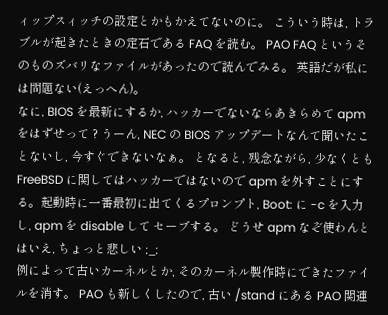ィップスィッチの設定とかもかえてないのに。 こういう時は, トラブルが起きたときの定石である FAQ を読む。 PAO FAQ というそのものズバリなファイルがあったので読んでみる。 英語だが私には問題ない(えっへん)。
なに, BIOS を最新にするか, ハッカーでないならあきらめて apm をはずせって ? うーん, NEC の BIOS アップデートなんて聞いたことないし, 今すぐできないなぁ。 となると, 残念ながら, 少なくとも FreeBSD に関してはハッカーではないので apm を外すことにする。起動時に一番最初に出てくるプロンプト, Boot: に -c を入力し, apm を disable して セーブする。 どうせ apm なぞ使わんとはいえ, ちょっと悲しい ;_;
例によって古いカーネルとか, そのカーネル製作時にできたファイルを消す。 PAO も新しくしたので, 古い /stand にある PAO 関連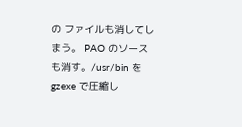の ファイルも消してしまう。 PAO のソースも消す。/usr/bin を gzexe で圧縮し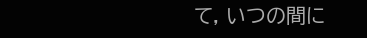て, いつの間に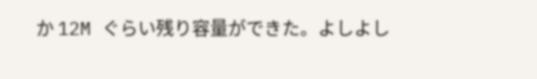か 12M ぐらい残り容量ができた。よしよし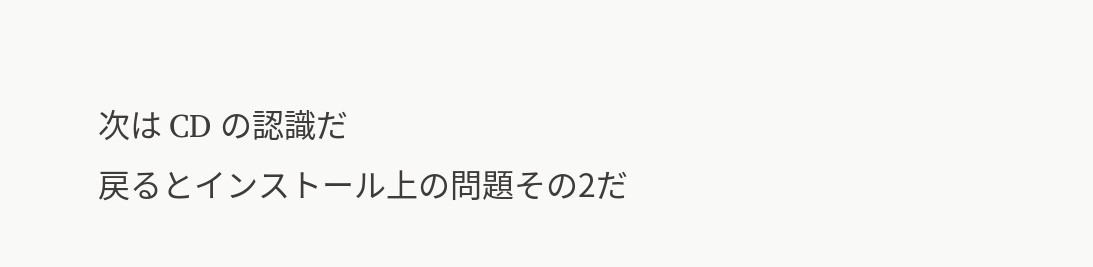次は CD の認識だ
戻るとインストール上の問題その2だ